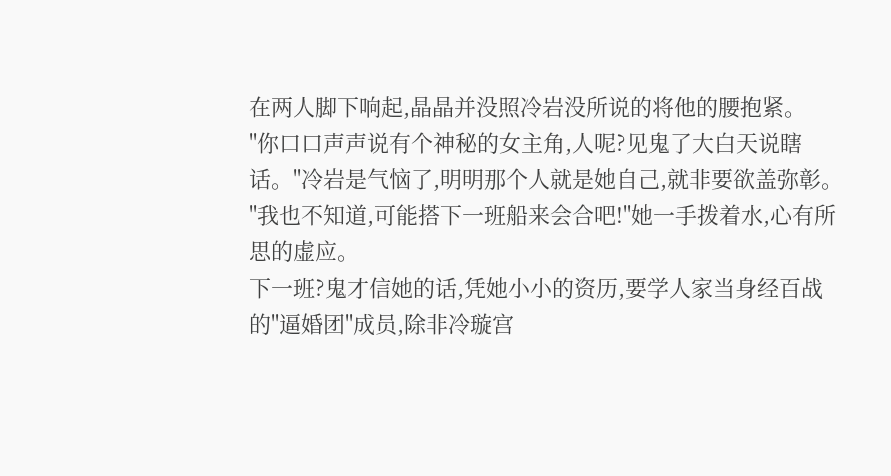在两人脚下响起,晶晶并没照冷岩没所说的将他的腰抱紧。
"你口口声声说有个神秘的女主角,人呢?见鬼了大白天说瞎话。"冷岩是气恼了,明明那个人就是她自己,就非要欲盖弥彰。
"我也不知道,可能搭下一班船来会合吧!"她一手拨着水,心有所思的虚应。
下一班?鬼才信她的话,凭她小小的资历,要学人家当身经百战的"逼婚团"成员,除非冷璇宫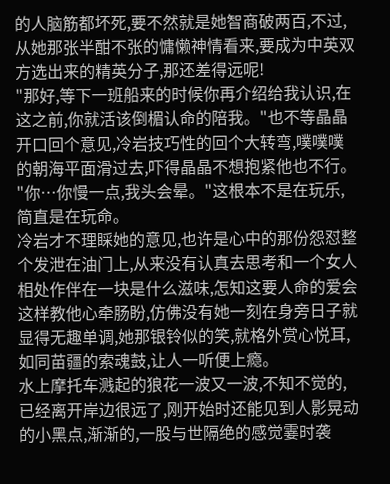的人脑筋都坏死,要不然就是她智商破两百,不过,从她那张半酣不张的慵懒神情看来,要成为中英双方选出来的精英分子,那还差得远呢!
"那好,等下一班船来的时候你再介绍给我认识,在这之前,你就活该倒楣认命的陪我。"也不等晶晶开口回个意见,冷岩技巧性的回个大转弯,噗噗噗的朝海平面滑过去,吓得晶晶不想抱紧他也不行。
"你…你慢一点,我头会晕。"这根本不是在玩乐,简直是在玩命。
冷岩才不理睬她的意见,也许是心中的那份怨怼整个发泄在油门上,从来没有认真去思考和一个女人相处作伴在一块是什么滋味,怎知这要人命的爱会这样教他心牵肠盼,仿佛没有她一刻在身旁日子就显得无趣单调,她那银铃似的笑,就格外赏心悦耳,如同苗疆的索魂鼓,让人一听便上瘾。
水上摩托车溅起的狼花一波又一波,不知不觉的,已经离开岸边很远了,刚开始时还能见到人影晃动的小黑点,渐渐的,一股与世隔绝的感觉霎时袭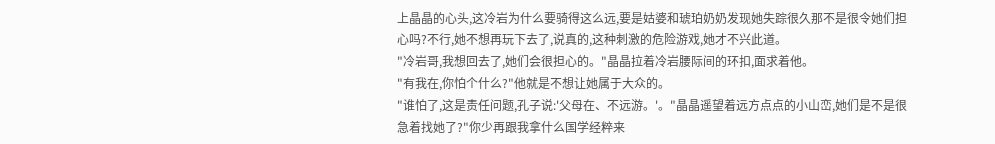上晶晶的心头,这冷岩为什么要骑得这么远,要是姑婆和琥珀奶奶发现她失踪很久那不是很令她们担心吗?不行,她不想再玩下去了,说真的,这种刺激的危险游戏,她才不兴此道。
"冷岩哥,我想回去了,她们会很担心的。"晶晶拉着冷岩腰际间的环扣,面求着他。
"有我在,你怕个什么?"他就是不想让她属于大众的。
"谁怕了,这是责任问题,孔子说:'父母在、不远游。'。"晶晶遥望着远方点点的小山峦,她们是不是很急着找她了?"你少再跟我拿什么国学经粹来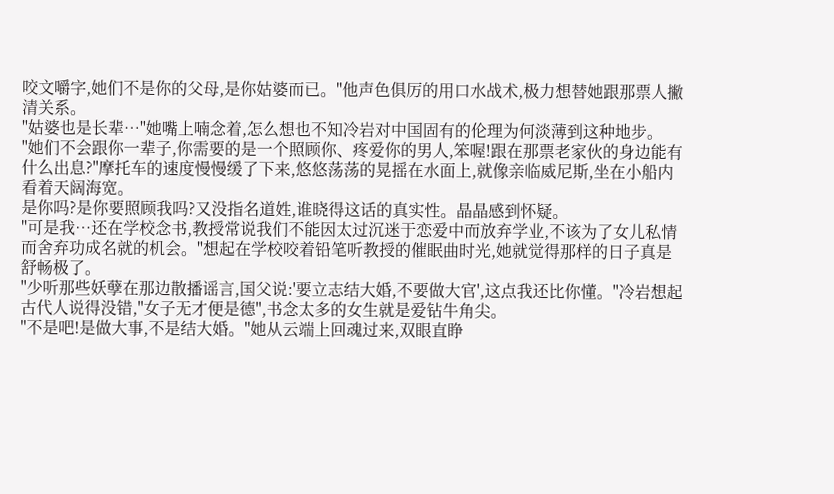咬文嚼字,她们不是你的父母,是你姑婆而已。"他声色俱厉的用口水战术,极力想替她跟那票人撇清关系。
"姑婆也是长辈…"她嘴上喃念着,怎么想也不知冷岩对中国固有的伦理为何淡薄到这种地步。
"她们不会跟你一辈子,你需要的是一个照顾你、疼爱你的男人,笨喔!跟在那票老家伙的身边能有什么出息?"摩托车的速度慢慢缓了下来,悠悠荡荡的晃摇在水面上,就像亲临威尼斯,坐在小船内看着天阔海宽。
是你吗?是你要照顾我吗?又没指名道姓,谁晓得这话的真实性。晶晶感到怀疑。
"可是我…还在学校念书,教授常说我们不能因太过沉迷于恋爱中而放弃学业,不该为了女儿私情而舍弃功成名就的机会。"想起在学校咬着铅笔听教授的催眠曲时光,她就觉得那样的日子真是舒畅极了。
"少听那些妖孽在那边散播谣言,国父说:'要立志结大婚,不要做大官',这点我还比你懂。"冷岩想起古代人说得没错,"女子无才便是德",书念太多的女生就是爱钻牛角尖。
"不是吧!是做大事,不是结大婚。"她从云端上回魂过来,双眼直睁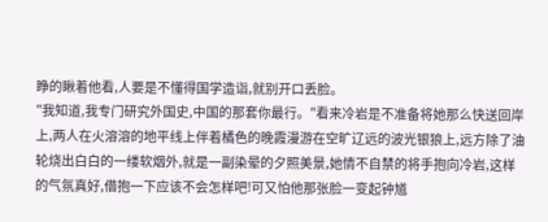睁的瞅着他看,人要是不懂得国学造诣,就别开口丢脸。
"我知道,我专门研究外国史,中国的那套你最行。"看来冷岩是不准备将她那么快送回岸上,两人在火溶溶的地平线上伴着橘色的晚霞漫游在空旷辽远的波光银狼上,远方除了油轮烧出白白的一缕软烟外,就是一副染晕的夕照美景,她情不自禁的将手抱向冷岩,这样的气氛真好,借抱一下应该不会怎样吧!可又怕他那张脸一变起钟馗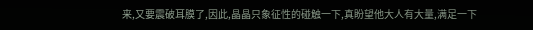来,又要震破耳膜了,因此,晶晶只象征性的碰触一下,真盼望他大人有大量,满足一下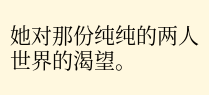她对那份纯纯的两人世界的渴望。